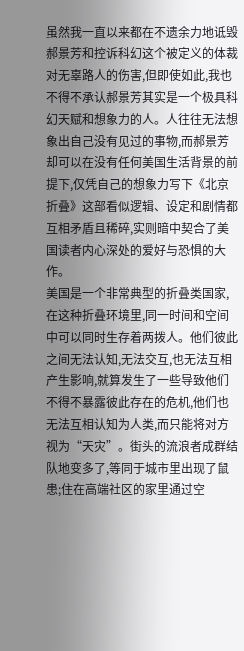虽然我一直以来都在不遗余力地诋毁郝景芳和控诉科幻这个被定义的体裁对无辜路人的伤害,但即使如此,我也不得不承认郝景芳其实是一个极具科幻天赋和想象力的人。人往往无法想象出自己没有见过的事物,而郝景芳却可以在没有任何美国生活背景的前提下,仅凭自己的想象力写下《北京折叠》这部看似逻辑、设定和剧情都互相矛盾且稀碎,实则暗中契合了美国读者内心深处的爱好与恐惧的大作。
美国是一个非常典型的折叠类国家,在这种折叠环境里,同一时间和空间中可以同时生存着两拨人。他们彼此之间无法认知,无法交互,也无法互相产生影响,就算发生了一些导致他们不得不暴露彼此存在的危机,他们也无法互相认知为人类,而只能将对方视为“天灾”。街头的流浪者成群结队地变多了,等同于城市里出现了鼠患;住在高端社区的家里通过空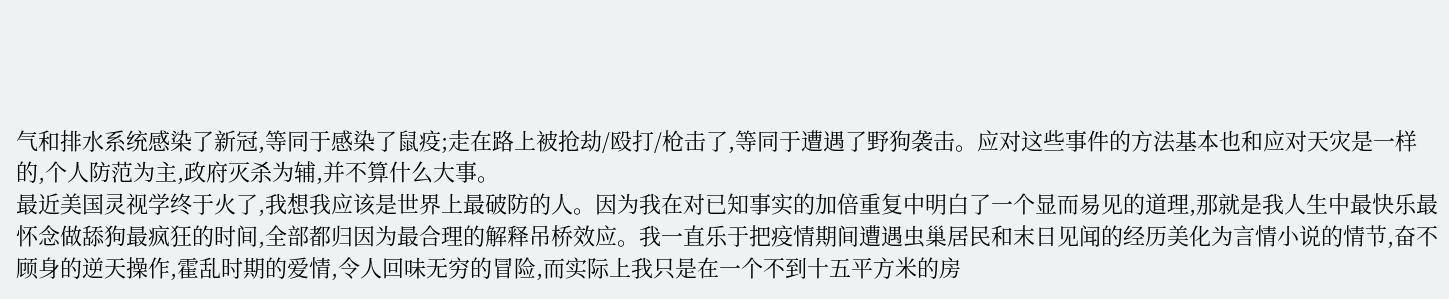气和排水系统感染了新冠,等同于感染了鼠疫;走在路上被抢劫/殴打/枪击了,等同于遭遇了野狗袭击。应对这些事件的方法基本也和应对天灾是一样的,个人防范为主,政府灭杀为辅,并不算什么大事。
最近美国灵视学终于火了,我想我应该是世界上最破防的人。因为我在对已知事实的加倍重复中明白了一个显而易见的道理,那就是我人生中最快乐最怀念做舔狗最疯狂的时间,全部都归因为最合理的解释吊桥效应。我一直乐于把疫情期间遭遇虫巢居民和末日见闻的经历美化为言情小说的情节,奋不顾身的逆天操作,霍乱时期的爱情,令人回味无穷的冒险,而实际上我只是在一个不到十五平方米的房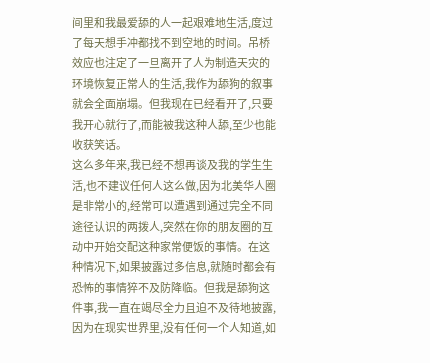间里和我最爱舔的人一起艰难地生活,度过了每天想手冲都找不到空地的时间。吊桥效应也注定了一旦离开了人为制造天灾的环境恢复正常人的生活,我作为舔狗的叙事就会全面崩塌。但我现在已经看开了,只要我开心就行了,而能被我这种人舔,至少也能收获笑话。
这么多年来,我已经不想再谈及我的学生生活,也不建议任何人这么做,因为北美华人圈是非常小的,经常可以遭遇到通过完全不同途径认识的两拨人,突然在你的朋友圈的互动中开始交配这种家常便饭的事情。在这种情况下,如果披露过多信息,就随时都会有恐怖的事情猝不及防降临。但我是舔狗这件事,我一直在竭尽全力且迫不及待地披露,因为在现实世界里,没有任何一个人知道,如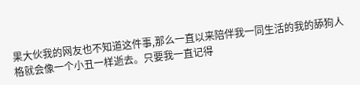果大伙我的网友也不知道这件事,那么一直以来陪伴我一同生活的我的舔狗人格就会像一个小丑一样逝去。只要我一直记得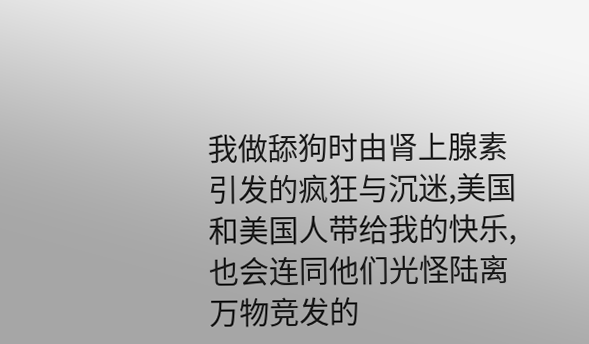我做舔狗时由肾上腺素引发的疯狂与沉迷,美国和美国人带给我的快乐,也会连同他们光怪陆离万物竞发的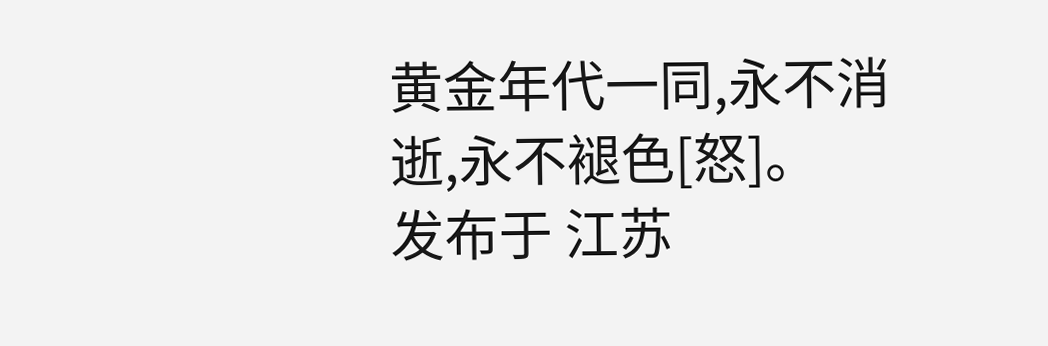黄金年代一同,永不消逝,永不褪色[怒]。
发布于 江苏